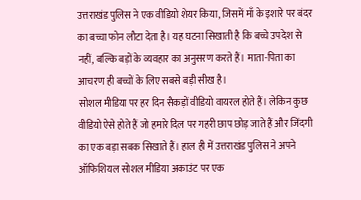उत्तराखंड पुलिस ने एक वीडियो शेयर किया, जिसमें माँ के इशारे पर बंदर का बच्चा फोन लौटा देता है। यह घटना सिखाती है कि बच्चे उपदेश से नहीं, बल्कि बड़ों के व्यवहार का अनुसरण करते हैं। माता-पिता का आचरण ही बच्चों के लिए सबसे बड़ी सीख है।
सोशल मीडिया पर हर दिन सैकड़ों वीडियो वायरल होते हैं। लेकिन कुछ वीडियो ऐसे होते हैं जो हमारे दिल पर गहरी छाप छोड़ जाते हैं और जिंदगी का एक बड़ा सबक सिखाते हैं। हाल ही में उत्तराखंड पुलिस ने अपने ऑफिशियल सोशल मीडिया अकाउंट पर एक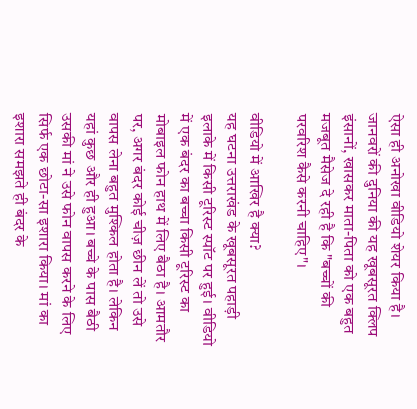ऐसा ही अनोखा वीडियो शेयर किया है। जानवरों की दुनिया की यह खूबसूरत क्लिप इंसानों, खासकर माता-पिता को एक बहुत मजबूत मैसेज दे रही है कि "बच्चों की परवरिश कैसे करनी चाहिए"।

वीडियो में आखिर है क्या?
यह घटना उत्तराखंड के खूबसूरत पहाड़ी इलाके में किसी टूरिस्ट स्पॉट पर हुई। वीडियो में एक बंदर का बच्चा किसी टूरिस्ट का मोबाइल फोन हाथ में लिए बैठा है। आमतौर पर, अगर बंदर कोई चीज़ छीन लें तो उसे वापस लेना बहुत मुश्किल होता है। लेकिन यहां कुछ और ही हुआ। बच्चे के पास बैठी उसकी मां ने उसे फोन वापस करने के लिए सिर्फ एक छोटा-सा इशारा किया। मां का इशारा समझते ही बंदर के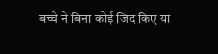बच्चे ने बिना कोई जिद किए या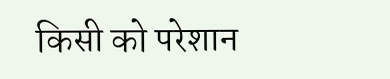किसी को परेशान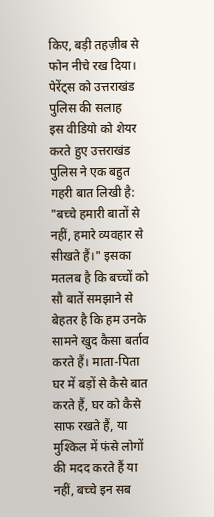किए, बड़ी तहज़ीब से फोन नीचे रख दिया।
पेरेंट्स को उत्तराखंड पुलिस की सलाह
इस वीडियो को शेयर करते हुए उत्तराखंड पुलिस ने एक बहुत गहरी बात लिखी है: "बच्चे हमारी बातों से नहीं, हमारे व्यवहार से सीखते हैं।" इसका मतलब है कि बच्चों को सौ बातें समझाने से बेहतर है कि हम उनके सामने खुद कैसा बर्ताव करते हैं। माता-पिता घर में बड़ों से कैसे बात करते हैं, घर को कैसे साफ रखते हैं, या मुश्किल में फंसे लोगों की मदद करते हैं या नहीं, बच्चे इन सब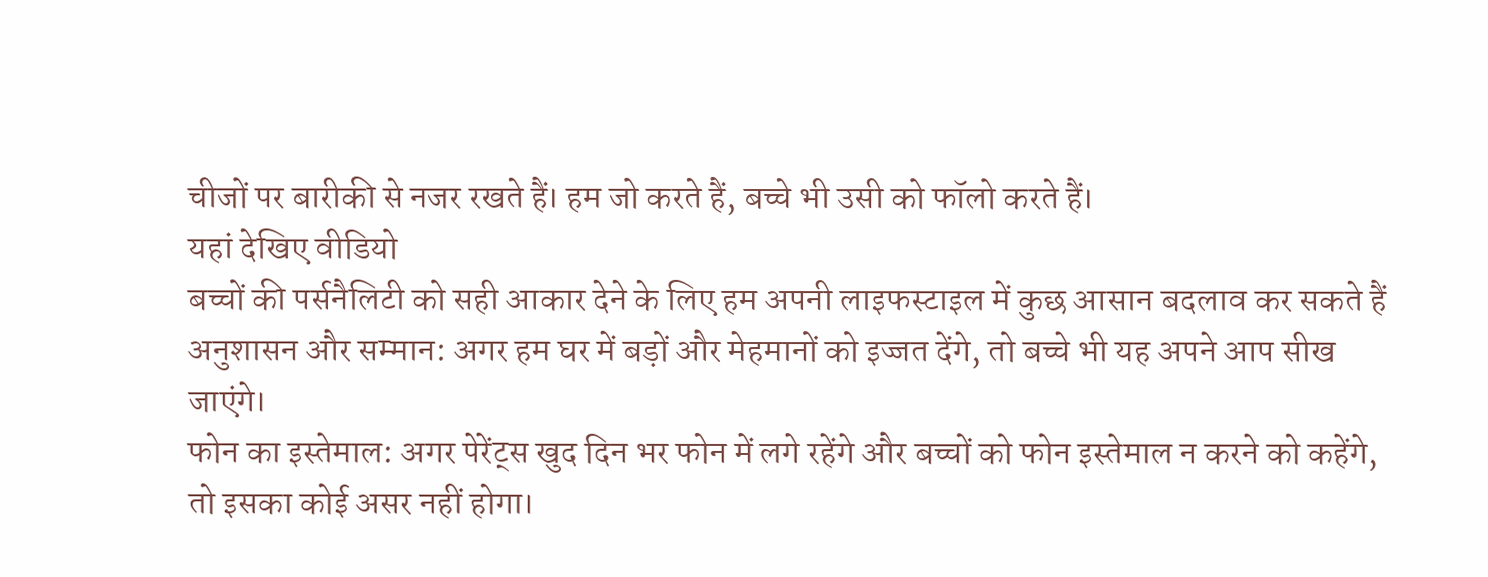चीजों पर बारीकी से नजर रखते हैं। हम जो करते हैं, बच्चे भी उसी को फॉलो करते हैं।
यहां देखिए वीडियो
बच्चों की पर्सनैलिटी को सही आकार देने के लिए हम अपनी लाइफस्टाइल में कुछ आसान बदलाव कर सकते हैं
अनुशासन और सम्मान: अगर हम घर में बड़ों और मेहमानों को इज्जत देंगे, तो बच्चे भी यह अपने आप सीख जाएंगे।
फोन का इस्तेमाल: अगर पेरेंट्स खुद दिन भर फोन में लगे रहेंगे और बच्चों को फोन इस्तेमाल न करने को कहेंगे, तो इसका कोई असर नहीं होगा।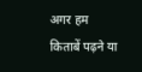अगर हम किताबें पढ़ने या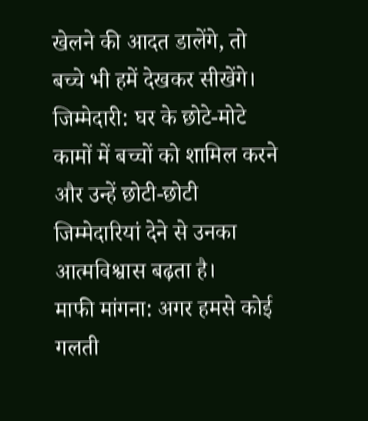खेलने की आदत डालेंगे, तो बच्चे भी हमें देखकर सीखेंगे।
जिम्मेदारी: घर के छोटे-मोटे कामों में बच्चों को शामिल करने और उन्हें छोटी-छोटी जिम्मेदारियां देने से उनका आत्मविश्वास बढ़ता है।
माफी मांगना: अगर हमसे कोई गलती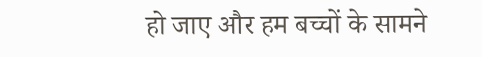हो जाए और हम बच्चों के सामने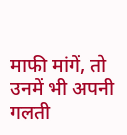माफी मांगें, तो उनमें भी अपनी गलती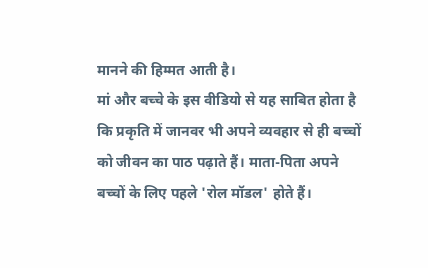मानने की हिम्मत आती है।
मां और बच्चे के इस वीडियो से यह साबित होता है कि प्रकृति में जानवर भी अपने व्यवहार से ही बच्चों को जीवन का पाठ पढ़ाते हैं। माता-पिता अपने बच्चों के लिए पहले 'रोल मॉडल' होते हैं।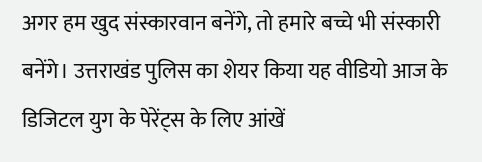अगर हम खुद संस्कारवान बनेंगे, तो हमारे बच्चे भी संस्कारी बनेंगे। उत्तराखंड पुलिस का शेयर किया यह वीडियो आज के डिजिटल युग के पेरेंट्स के लिए आंखें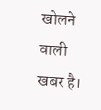खोलने वाली खबर है।